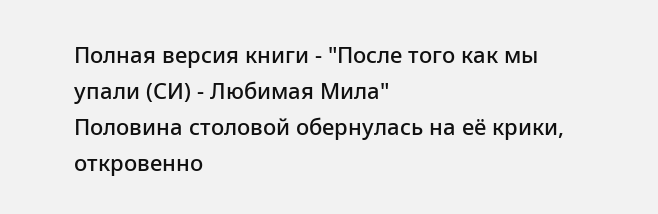Полная версия книги - "После того как мы упали (СИ) - Любимая Мила"
Половина столовой обернулась на её крики, откровенно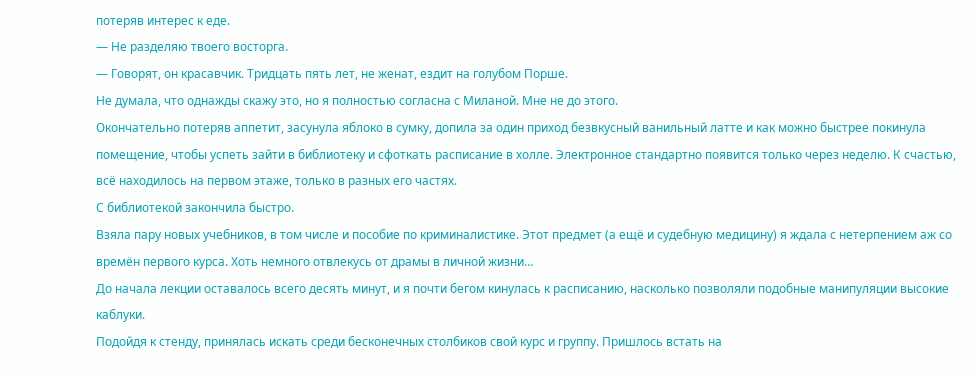потеряв интерес к еде.
— Не разделяю твоего восторга.
— Говорят, он красавчик. Тридцать пять лет, не женат, ездит на голубом Порше.
Не думала, что однажды скажу это, но я полностью согласна с Миланой. Мне не до этого.
Окончательно потеряв аппетит, засунула яблоко в сумку, допила за один приход безвкусный ванильный латте и как можно быстрее покинула помещение, чтобы успеть зайти в библиотеку и сфоткать расписание в холле. Электронное стандартно появится только через неделю. К счастью, всё находилось на первом этаже, только в разных его частях.
С библиотекой закончила быстро.
Взяла пару новых учебников, в том числе и пособие по криминалистике. Этот предмет (а ещё и судебную медицину) я ждала с нетерпением аж со времён первого курса. Хоть немного отвлекусь от драмы в личной жизни…
До начала лекции оставалось всего десять минут, и я почти бегом кинулась к расписанию, насколько позволяли подобные манипуляции высокие каблуки.
Подойдя к стенду, принялась искать среди бесконечных столбиков свой курс и группу. Пришлось встать на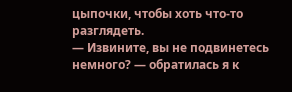цыпочки, чтобы хоть что-то разглядеть.
— Извините, вы не подвинетесь немного? — обратилась я к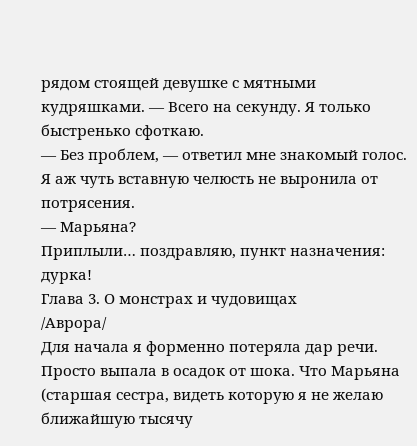рядом стоящей девушке с мятными кудряшками. — Всего на секунду. Я только быстренько сфоткаю.
— Без проблем, — ответил мне знакомый голос.
Я аж чуть вставную челюсть не выронила от потрясения.
— Марьяна?
Приплыли… поздравляю, пункт назначения: дурка!
Глава 3. О монстрах и чудовищах
/Аврора/
Для начала я форменно потеряла дар речи. Просто выпала в осадок от шока. Что Марьяна (старшая сестра, видеть которую я не желаю ближайшую тысячу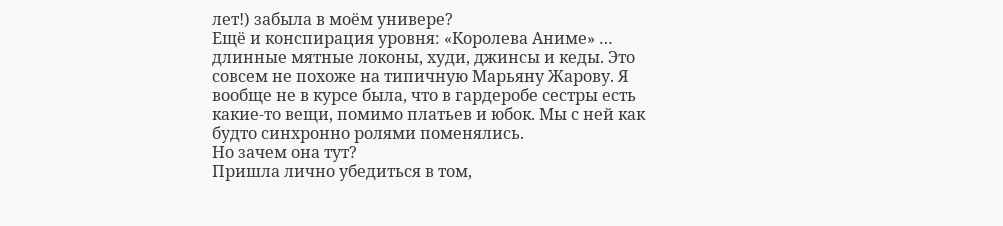лет!) забыла в моём универе?
Ещё и конспирация уровня: «Королева Аниме» … длинные мятные локоны, худи, джинсы и кеды. Это совсем не похоже на типичную Марьяну Жарову. Я вообще не в курсе была, что в гардеробе сестры есть какие-то вещи, помимо платьев и юбок. Мы с ней как будто синхронно ролями поменялись.
Но зачем она тут?
Пришла лично убедиться в том,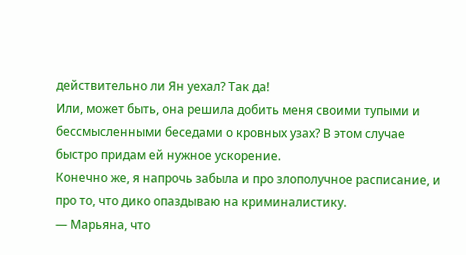действительно ли Ян уехал? Так да!
Или, может быть, она решила добить меня своими тупыми и бессмысленными беседами о кровных узах? В этом случае быстро придам ей нужное ускорение.
Конечно же, я напрочь забыла и про злополучное расписание, и про то, что дико опаздываю на криминалистику.
— Марьяна, что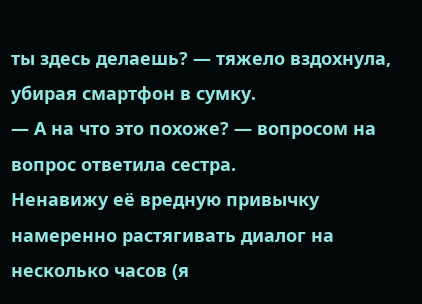ты здесь делаешь? — тяжело вздохнула, убирая смартфон в сумку.
— А на что это похоже? — вопросом на вопрос ответила сестра.
Ненавижу её вредную привычку намеренно растягивать диалог на несколько часов (я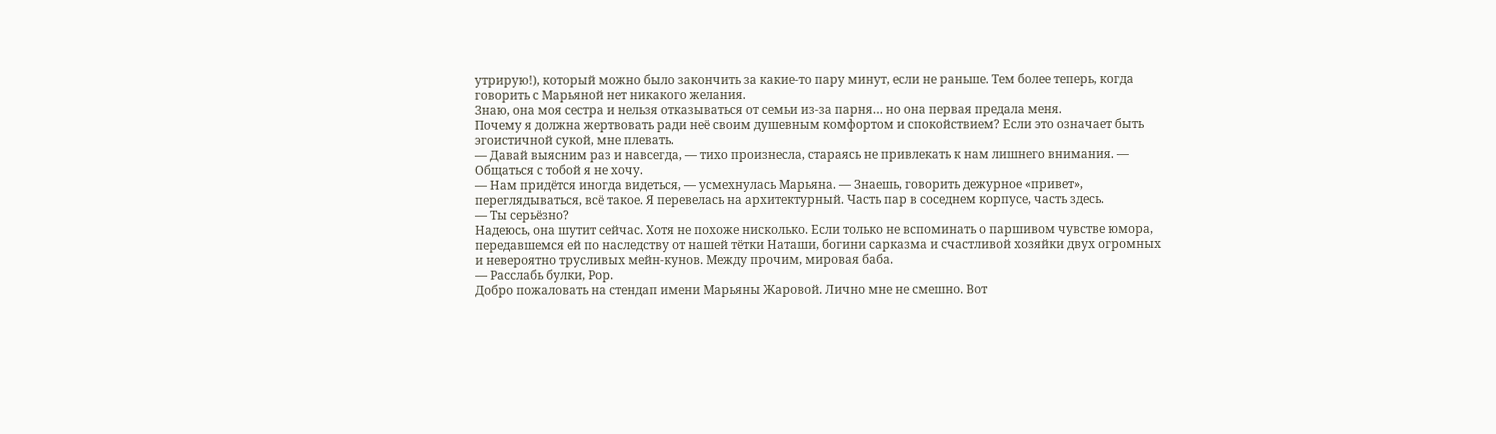утрирую!), который можно было закончить за какие-то пару минут, если не раньше. Тем более теперь, когда говорить с Марьяной нет никакого желания.
Знаю, она моя сестра и нельзя отказываться от семьи из-за парня… но она первая предала меня.
Почему я должна жертвовать ради неё своим душевным комфортом и спокойствием? Если это означает быть эгоистичной сукой, мне плевать.
— Давай выясним раз и навсегда, — тихо произнесла, стараясь не привлекать к нам лишнего внимания. — Общаться с тобой я не хочу.
— Нам придётся иногда видеться, — усмехнулась Марьяна. — Знаешь, говорить дежурное «привет», переглядываться, всё такое. Я перевелась на архитектурный. Часть пар в соседнем корпусе, часть здесь.
— Ты серьёзно?
Надеюсь, она шутит сейчас. Хотя не похоже нисколько. Если только не вспоминать о паршивом чувстве юмора, передавшемся ей по наследству от нашей тётки Наташи, богини сарказма и счастливой хозяйки двух огромных и невероятно трусливых мейн-кунов. Между прочим, мировая баба.
— Расслабь булки, Рор.
Добро пожаловать на стендап имени Марьяны Жаровой. Лично мне не смешно. Вот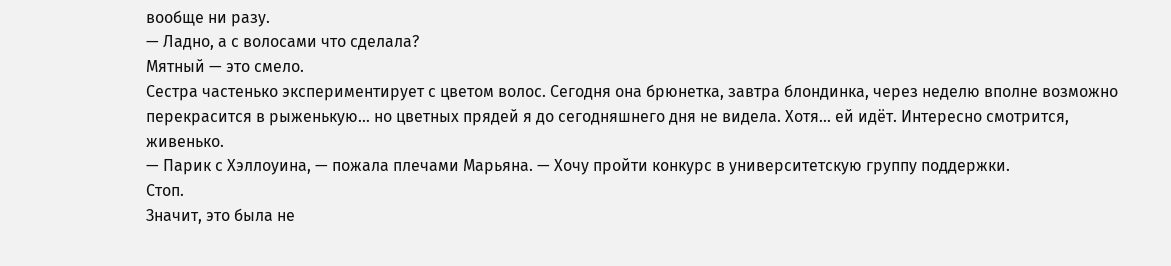вообще ни разу.
— Ладно, а с волосами что сделала?
Мятный — это смело.
Сестра частенько экспериментирует с цветом волос. Сегодня она брюнетка, завтра блондинка, через неделю вполне возможно перекрасится в рыженькую… но цветных прядей я до сегодняшнего дня не видела. Хотя… ей идёт. Интересно смотрится, живенько.
— Парик с Хэллоуина, — пожала плечами Марьяна. — Хочу пройти конкурс в университетскую группу поддержки.
Стоп.
Значит, это была не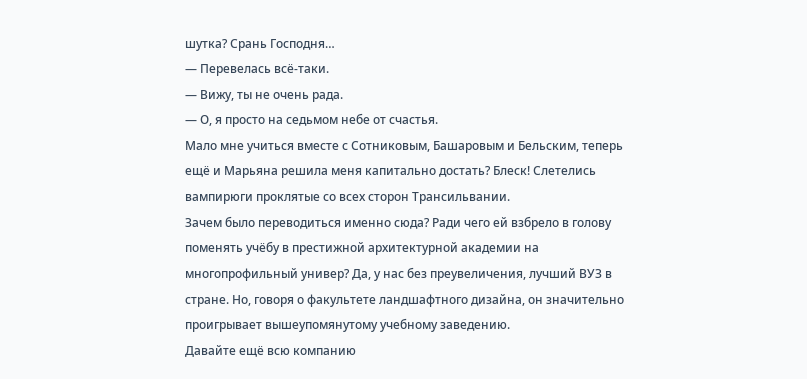шутка? Срань Господня…
— Перевелась всё-таки.
— Вижу, ты не очень рада.
— О, я просто на седьмом небе от счастья.
Мало мне учиться вместе с Сотниковым, Башаровым и Бельским, теперь ещё и Марьяна решила меня капитально достать? Блеск! Слетелись вампирюги проклятые со всех сторон Трансильвании.
Зачем было переводиться именно сюда? Ради чего ей взбрело в голову поменять учёбу в престижной архитектурной академии на многопрофильный универ? Да, у нас без преувеличения, лучший ВУЗ в стране. Но, говоря о факультете ландшафтного дизайна, он значительно проигрывает вышеупомянутому учебному заведению.
Давайте ещё всю компанию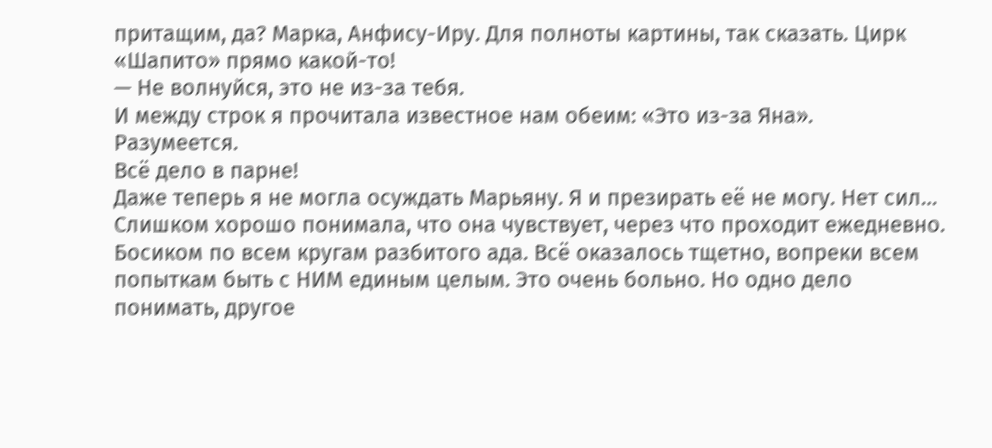притащим, да? Марка, Анфису-Иру. Для полноты картины, так сказать. Цирк «Шапито» прямо какой-то!
— Не волнуйся, это не из-за тебя.
И между строк я прочитала известное нам обеим: «Это из-за Яна».
Разумеется.
Всё дело в парне!
Даже теперь я не могла осуждать Марьяну. Я и презирать её не могу. Нет сил…
Слишком хорошо понимала, что она чувствует, через что проходит ежедневно. Босиком по всем кругам разбитого ада. Всё оказалось тщетно, вопреки всем попыткам быть с НИМ единым целым. Это очень больно. Но одно дело понимать, другое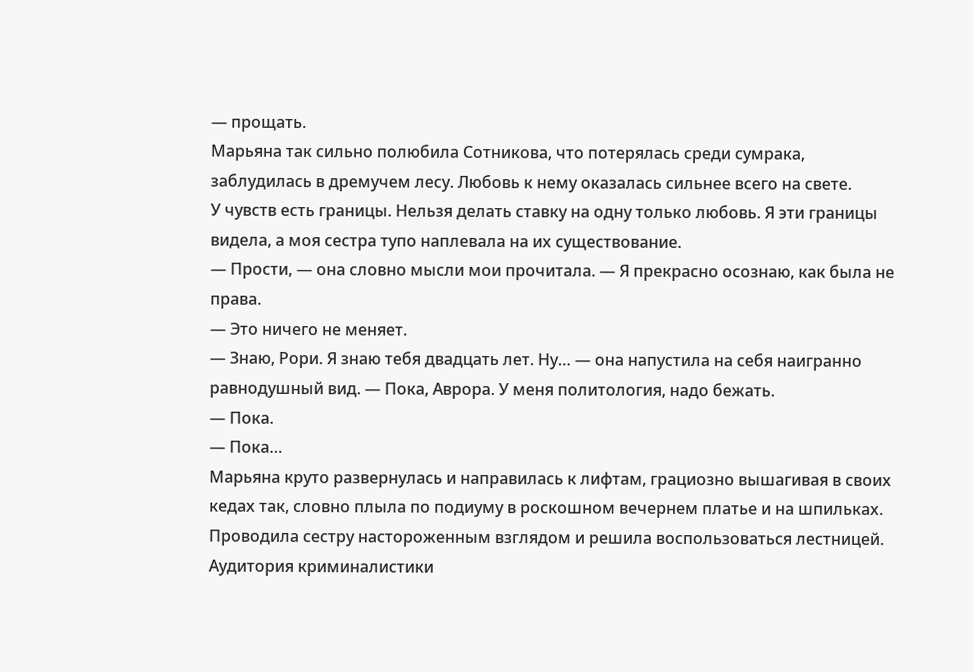— прощать.
Марьяна так сильно полюбила Сотникова, что потерялась среди сумрака, заблудилась в дремучем лесу. Любовь к нему оказалась сильнее всего на свете.
У чувств есть границы. Нельзя делать ставку на одну только любовь. Я эти границы видела, а моя сестра тупо наплевала на их существование.
— Прости, — она словно мысли мои прочитала. — Я прекрасно осознаю, как была не права.
— Это ничего не меняет.
— Знаю, Рори. Я знаю тебя двадцать лет. Ну… — она напустила на себя наигранно равнодушный вид. — Пока, Аврора. У меня политология, надо бежать.
— Пока.
— Пока…
Марьяна круто развернулась и направилась к лифтам, грациозно вышагивая в своих кедах так, словно плыла по подиуму в роскошном вечернем платье и на шпильках.
Проводила сестру настороженным взглядом и решила воспользоваться лестницей. Аудитория криминалистики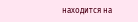находится на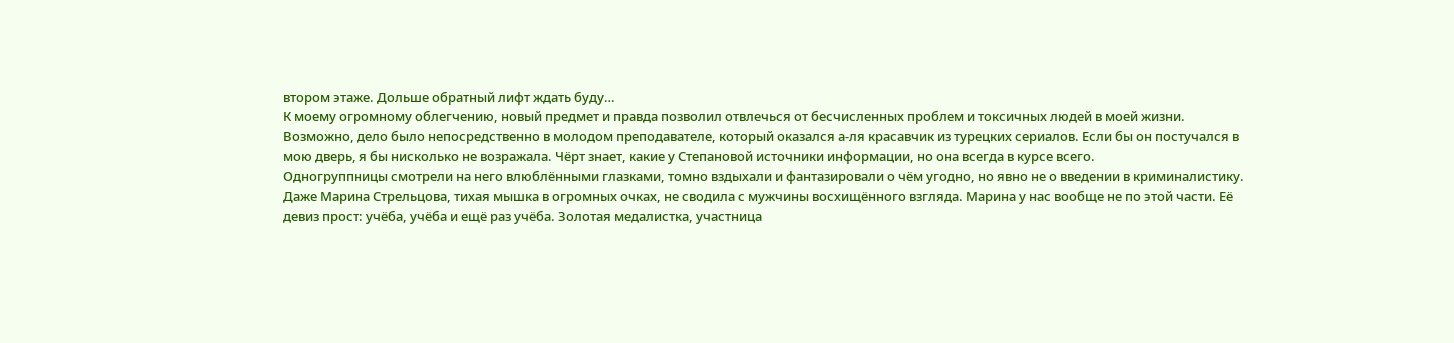втором этаже. Дольше обратный лифт ждать буду…
К моему огромному облегчению, новый предмет и правда позволил отвлечься от бесчисленных проблем и токсичных людей в моей жизни.
Возможно, дело было непосредственно в молодом преподавателе, который оказался а-ля красавчик из турецких сериалов. Если бы он постучался в мою дверь, я бы нисколько не возражала. Чёрт знает, какие у Степановой источники информации, но она всегда в курсе всего.
Одногруппницы смотрели на него влюблёнными глазками, томно вздыхали и фантазировали о чём угодно, но явно не о введении в криминалистику.
Даже Марина Стрельцова, тихая мышка в огромных очках, не сводила с мужчины восхищённого взгляда. Марина у нас вообще не по этой части. Её девиз прост: учёба, учёба и ещё раз учёба. Золотая медалистка, участница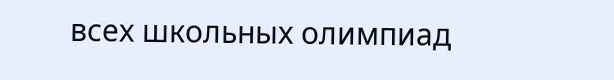всех школьных олимпиад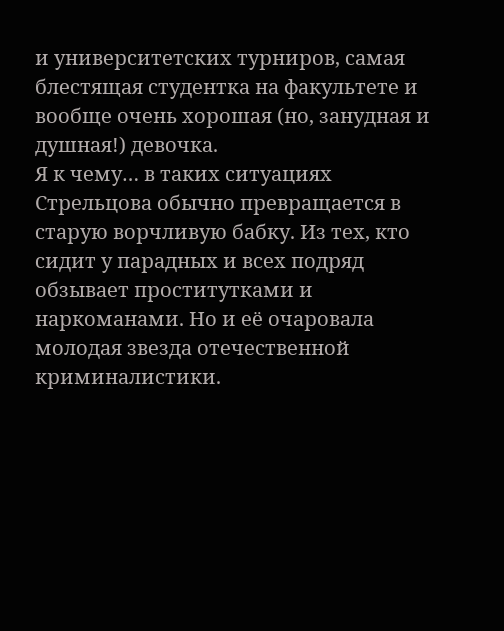и университетских турниров, самая блестящая студентка на факультете и вообще очень хорошая (но, занудная и душная!) девочка.
Я к чему… в таких ситуациях Стрельцова обычно превращается в старую ворчливую бабку. Из тех, кто сидит у парадных и всех подряд обзывает проститутками и наркоманами. Но и её очаровала молодая звезда отечественной криминалистики.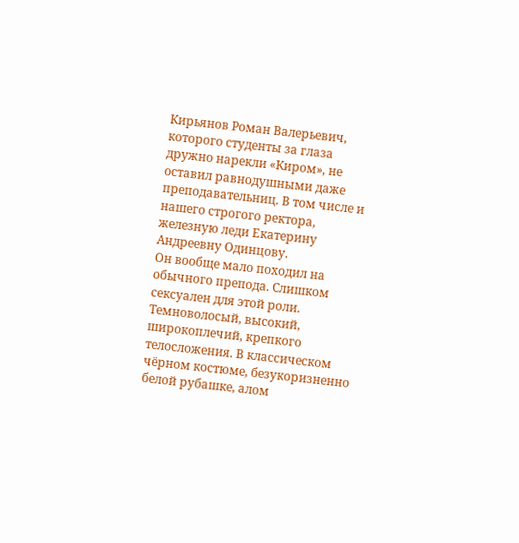Кирьянов Роман Валерьевич, которого студенты за глаза дружно нарекли «Киром», не оставил равнодушными даже преподавательниц. В том числе и нашего строгого ректора, железную леди Екатерину Андреевну Одинцову.
Он вообще мало походил на обычного препода. Слишком сексуален для этой роли. Темноволосый, высокий, широкоплечий, крепкого телосложения. В классическом чёрном костюме, безукоризненно белой рубашке, алом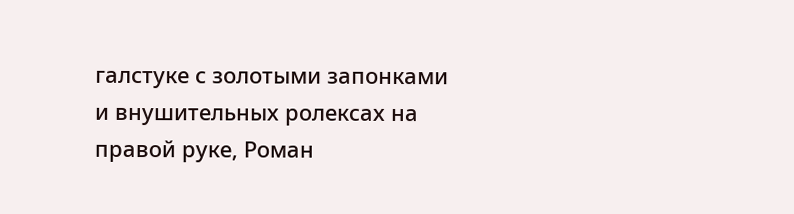галстуке с золотыми запонками и внушительных ролексах на правой руке, Роман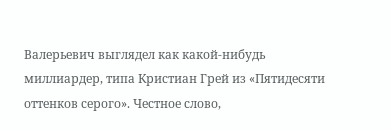Валерьевич выглядел как какой-нибудь миллиардер, типа Кристиан Грей из «Пятидесяти оттенков серого». Честное слово,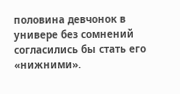половина девчонок в универе без сомнений согласились бы стать его «нижними».